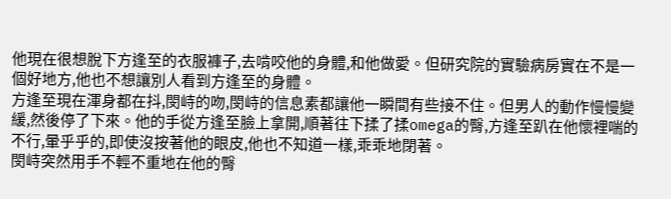他現在很想脫下方逢至的衣服褲子,去啃咬他的身體,和他做愛。但研究院的實驗病房實在不是一個好地方,他也不想讓別人看到方逢至的身體。
方逢至現在渾身都在抖,閔峙的吻,閔峙的信息素都讓他一瞬間有些接不住。但男人的動作慢慢變緩,然後停了下來。他的手從方逢至臉上拿開,順著往下揉了揉omega的臀,方逢至趴在他懷裡喘的不行,暈乎乎的,即使沒按著他的眼皮,他也不知道一樣,乖乖地閉著。
閔峙突然用手不輕不重地在他的臀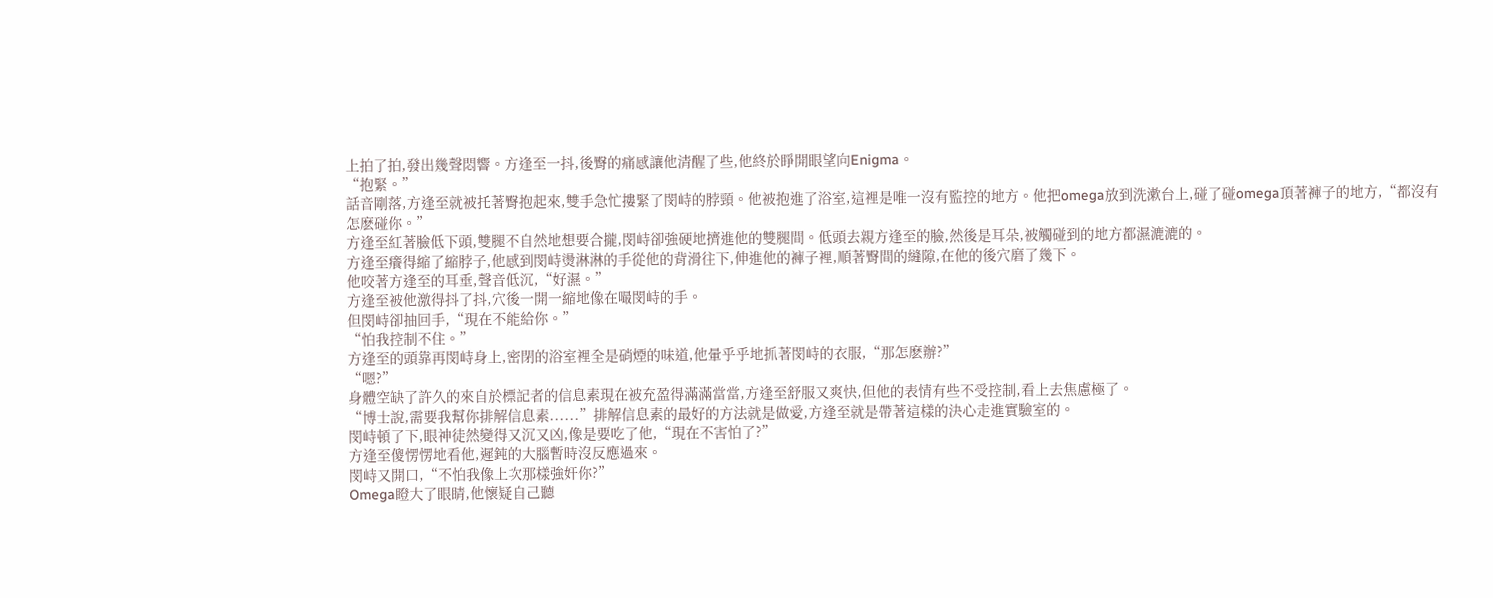上拍了拍,發出幾聲悶響。方逢至一抖,後臀的痛感讓他清醒了些,他終於睜開眼望向Enigma。
“抱緊。”
話音剛落,方逢至就被托著臀抱起來,雙手急忙摟緊了閔峙的脖頸。他被抱進了浴室,這裡是唯一沒有監控的地方。他把omega放到洗漱台上,碰了碰omega頂著褲子的地方,“都沒有怎麽碰你。”
方逢至紅著臉低下頭,雙腿不自然地想要合攏,閔峙卻強硬地擠進他的雙腿間。低頭去親方逢至的臉,然後是耳朵,被觸碰到的地方都濕漉漉的。
方逢至癢得縮了縮脖子,他感到閔峙燙淋淋的手從他的背滑往下,伸進他的褲子裡,順著臀間的縫隙,在他的後穴磨了幾下。
他咬著方逢至的耳垂,聲音低沉,“好濕。”
方逢至被他激得抖了抖,穴後一開一縮地像在嘬閔峙的手。
但閔峙卻抽回手,“現在不能給你。”
“怕我控制不住。”
方逢至的頭靠再閔峙身上,密閉的浴室裡全是硝煙的味道,他暈乎乎地抓著閔峙的衣服,“那怎麽辦?”
“嗯?”
身體空缺了許久的來自於標記者的信息素現在被充盈得滿滿當當,方逢至舒服又爽快,但他的表情有些不受控制,看上去焦慮極了。
“博士說,需要我幫你排解信息素......”排解信息素的最好的方法就是做愛,方逢至就是帶著這樣的決心走進實驗室的。
閔峙頓了下,眼神徒然變得又沉又凶,像是要吃了他,“現在不害怕了?”
方逢至傻愣愣地看他,遲鈍的大腦暫時沒反應過來。
閔峙又開口,“不怕我像上次那樣強奸你?”
Omega瞪大了眼睛,他懷疑自己聽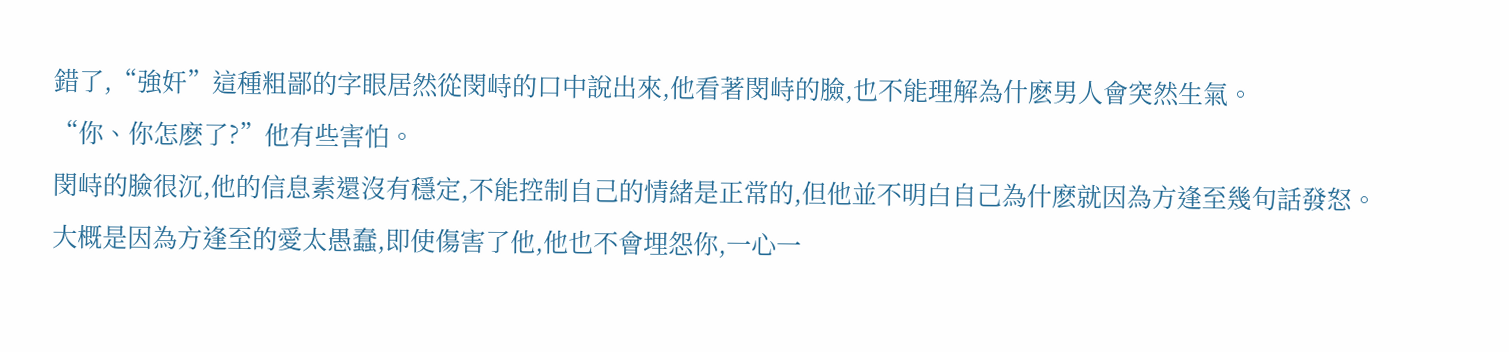錯了,“強奸”這種粗鄙的字眼居然從閔峙的口中說出來,他看著閔峙的臉,也不能理解為什麽男人會突然生氣。
“你、你怎麽了?”他有些害怕。
閔峙的臉很沉,他的信息素還沒有穩定,不能控制自己的情緒是正常的,但他並不明白自己為什麽就因為方逢至幾句話發怒。
大概是因為方逢至的愛太愚蠢,即使傷害了他,他也不會埋怨你,一心一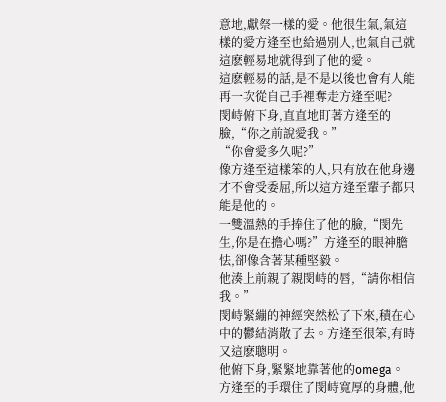意地,獻祭一樣的愛。他很生氣,氣這樣的愛方逢至也給過別人,也氣自己就這麽輕易地就得到了他的愛。
這麽輕易的話,是不是以後也會有人能再一次從自己手裡奪走方逢至呢?
閔峙俯下身,直直地盯著方逢至的臉,“你之前說愛我。”
“你會愛多久呢?”
像方逢至這樣笨的人,只有放在他身邊才不會受委屈,所以這方逢至輩子都只能是他的。
一雙溫熱的手捧住了他的臉,“閔先生,你是在擔心嗎?”方逢至的眼神膽怯,卻像含著某種堅毅。
他湊上前親了親閔峙的唇,“請你相信我。”
閔峙緊繃的神經突然松了下來,積在心中的鬱結消散了去。方逢至很笨,有時又這麽聰明。
他俯下身,緊緊地靠著他的omega。
方逢至的手環住了閔峙寬厚的身體,他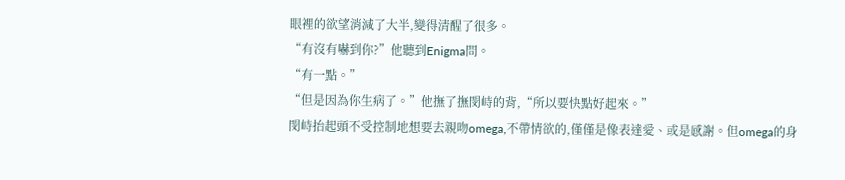眼裡的欲望消減了大半,變得清醒了很多。
“有沒有嚇到你?”他聽到Enigma問。
“有一點。”
“但是因為你生病了。”他撫了撫閔峙的背,“所以要快點好起來。”
閔峙抬起頭不受控制地想要去親吻omega,不帶情欲的,僅僅是像表達愛、或是感謝。但omega的身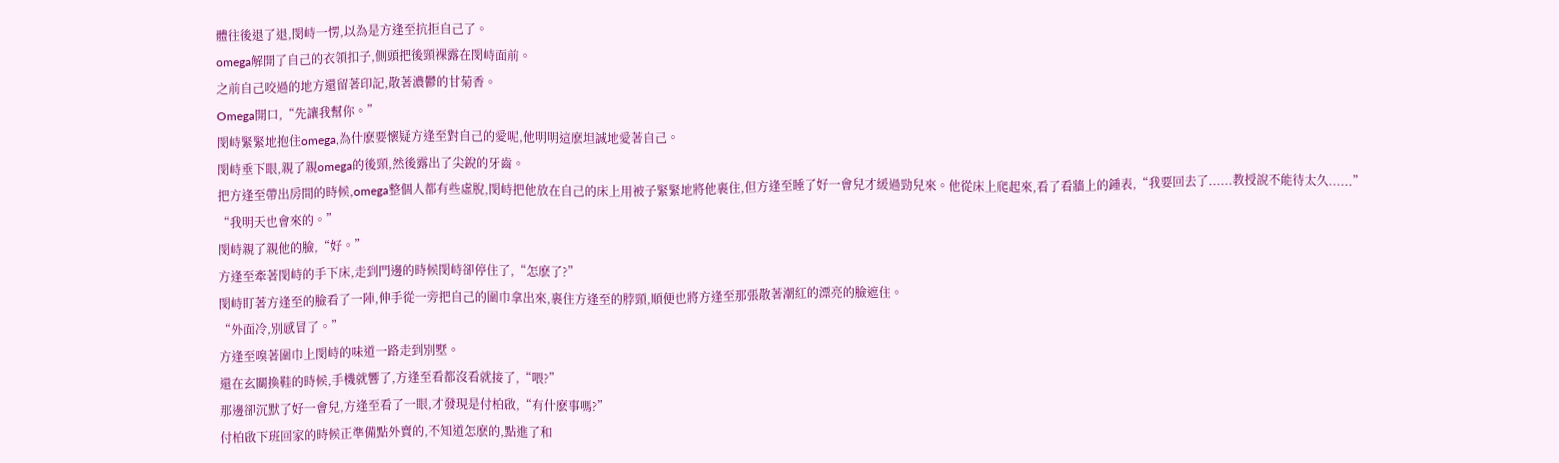體往後退了退,閔峙一愣,以為是方逢至抗拒自己了。
omega解開了自己的衣領扣子,側頭把後頸裸露在閔峙面前。
之前自己咬過的地方還留著印記,散著濃鬱的甘菊香。
Omega開口,“先讓我幫你。”
閔峙緊緊地抱住omega,為什麽要懷疑方逢至對自己的愛呢,他明明這麽坦誠地愛著自己。
閔峙垂下眼,親了親omega的後頸,然後露出了尖銳的牙齒。
把方逢至帶出房間的時候,omega整個人都有些虛脫,閔峙把他放在自己的床上用被子緊緊地將他裹住,但方逢至睡了好一會兒才緩過勁兒來。他從床上爬起來,看了看牆上的鍾表,“我要回去了......教授說不能待太久......”
“我明天也會來的。”
閔峙親了親他的臉,“好。”
方逢至牽著閔峙的手下床,走到門邊的時候閔峙卻停住了,“怎麽了?”
閔峙盯著方逢至的臉看了一陣,伸手從一旁把自己的圍巾拿出來,裹住方逢至的脖頸,順便也將方逢至那張散著潮紅的漂亮的臉遮住。
“外面冷,別感冒了。”
方逢至嗅著圍巾上閔峙的味道一路走到別墅。
還在玄關換鞋的時候,手機就響了,方逢至看都沒看就接了,“喂?”
那邊卻沉默了好一會兒,方逢至看了一眼,才發現是付柏啟,“有什麽事嗎?”
付柏啟下班回家的時候正準備點外賣的,不知道怎麽的,點進了和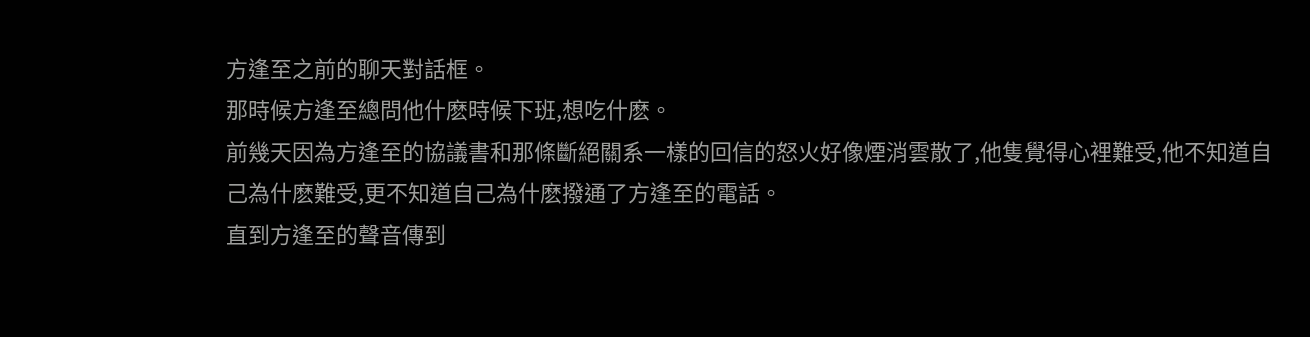方逢至之前的聊天對話框。
那時候方逢至總問他什麽時候下班,想吃什麽。
前幾天因為方逢至的協議書和那條斷絕關系一樣的回信的怒火好像煙消雲散了,他隻覺得心裡難受,他不知道自己為什麽難受,更不知道自己為什麽撥通了方逢至的電話。
直到方逢至的聲音傳到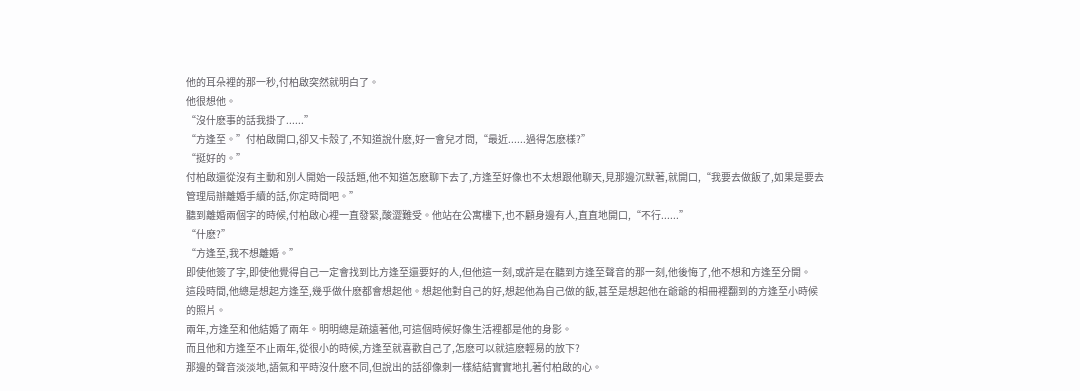他的耳朵裡的那一秒,付柏啟突然就明白了。
他很想他。
“沒什麽事的話我掛了......”
“方逢至。”付柏啟開口,卻又卡殼了,不知道說什麽,好一會兒才問,“最近......過得怎麽樣?”
“挺好的。”
付柏啟還從沒有主動和別人開始一段話題,他不知道怎麽聊下去了,方逢至好像也不太想跟他聊天,見那邊沉默著,就開口,“我要去做飯了,如果是要去管理局辦離婚手續的話,你定時間吧。”
聽到離婚兩個字的時候,付柏啟心裡一直發緊,酸澀難受。他站在公寓樓下,也不顧身邊有人,直直地開口,“不行......”
“什麽?”
“方逢至,我不想離婚。”
即使他簽了字,即使他覺得自己一定會找到比方逢至還要好的人,但他這一刻,或許是在聽到方逢至聲音的那一刻,他後悔了,他不想和方逢至分開。
這段時間,他總是想起方逢至,幾乎做什麽都會想起他。想起他對自己的好,想起他為自己做的飯,甚至是想起他在爺爺的相冊裡翻到的方逢至小時候的照片。
兩年,方逢至和他結婚了兩年。明明總是疏遠著他,可這個時候好像生活裡都是他的身影。
而且他和方逢至不止兩年,從很小的時候,方逢至就喜歡自己了,怎麽可以就這麽輕易的放下?
那邊的聲音淡淡地,語氣和平時沒什麽不同,但說出的話卻像刺一樣結結實實地扎著付柏啟的心。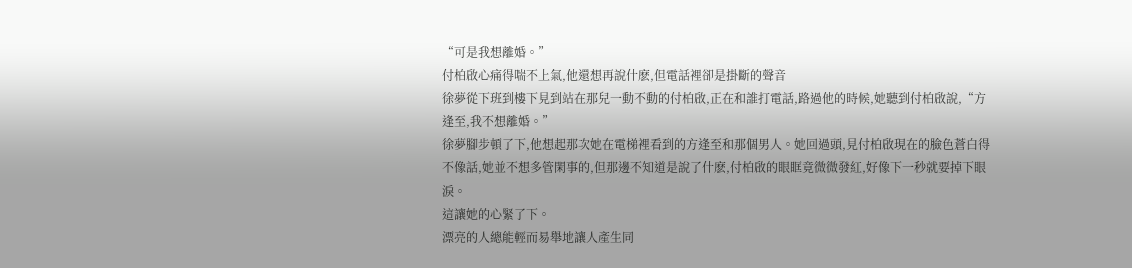“可是我想離婚。”
付柏啟心痛得喘不上氣,他還想再說什麽,但電話裡卻是掛斷的聲音
徐夢從下班到樓下見到站在那兒一動不動的付柏啟,正在和誰打電話,路過他的時候,她聽到付柏啟說,“方逢至,我不想離婚。”
徐夢腳步頓了下,他想起那次她在電梯裡看到的方逢至和那個男人。她回過頭,見付柏啟現在的臉色蒼白得不像話,她並不想多管閑事的,但那邊不知道是說了什麽,付柏啟的眼眶竟微微發紅,好像下一秒就要掉下眼淚。
這讓她的心緊了下。
漂亮的人總能輕而易舉地讓人產生同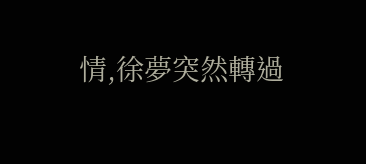情,徐夢突然轉過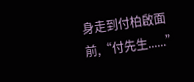身走到付柏啟面前,“付先生......”